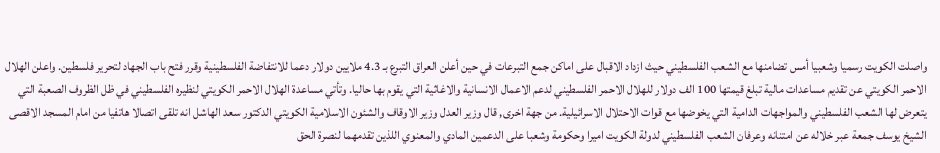واصلت الكويت رسميا وشعبيا أمس تضامنها مع الشعب الفلسطيني حيث ازداد الاقبال على اماكن جمع التبرعات في حين أعلن العراق التبرع بـ 4.3 ملايين دولار دعما للانتفاضة الفلسطينية وقرر فتح باب الجهاد لتحرير فلسطين. واعلن الهلال الاحمر الكويتي عن تقديم مساعدات مالية تبلغ قيمتها 100 الف دولار للهلال الاحمر الفلسطيني لدعم الاعمال الانسانية والاغاثية التي يقوم بها حاليا. وتأتي مساعدة الهلال الاحمر الكويتي لنظيره الفلسطيني في ظل الظروف الصعبة التي يتعرض لها الشعب الفلسطيني والمواجهات الدامية التي يخوضها مع قوات الاحتلال الاسرائيلية. من جهة اخرى, قال وزير العدل وزير الاوقاف والشئون الاسلامية الكويتي الدكتور سعد الهاشل انه تلقى اتصالا هاتفيا من امام المسجد الاقصى الشيخ يوسف جمعة عبر خلاله عن امتنانه وعرفان الشعب الفلسطيني لدولة الكويت اميرا وحكومة وشعبا على الدعمين المادي والمعنوي اللذين تقدمهما لنصرة الحق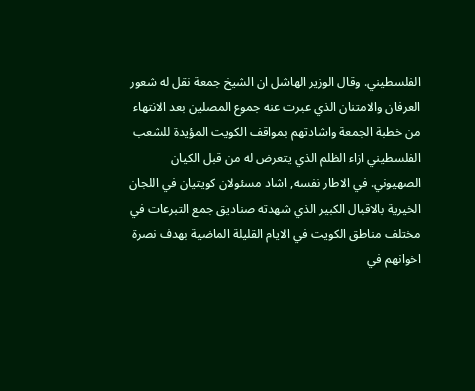الفلسطيني. وقال الوزير الهاشل ان الشيخ جمعة نقل له شعور العرفان والامتنان الذي عبرت عنه جموع المصلين بعد الانتهاء من خطبة الجمعة واشادتهم بمواقف الكويت المؤيدة للشعب الفلسطيني ازاء الظلم الذي يتعرض له من قبل الكيان الصهيوني. في الاطار نفسه, اشاد مسئولان كويتيان في اللجان الخيرية بالاقبال الكبير الذي شهدته صناديق جمع التبرعات في مختلف مناطق الكويت في الايام القليلة الماضية بهدف نصرة اخوانهم في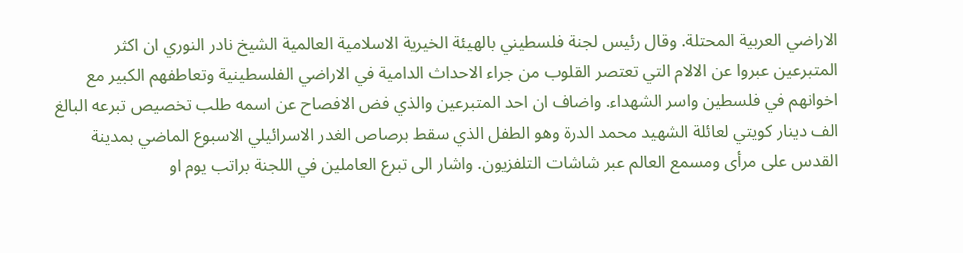الاراضي العربية المحتلة. وقال رئيس لجنة فلسطيني بالهيئة الخيرية الاسلامية العالمية الشيخ نادر النوري ان اكثر المتبرعين عبروا عن الالام التي تعتصر القلوب من جراء الاحداث الدامية في الاراضي الفلسطينية وتعاطفهم الكبير مع اخوانهم في فلسطين واسر الشهداء. واضاف ان احد المتبرعين والذي فض الافصاح عن اسمه طلب تخصيص تبرعه البالغ الف دينار كويتي لعائلة الشهيد محمد الدرة وهو الطفل الذي سقط برصاص الغدر الاسرائيلي الاسبوع الماضي بمدينة القدس على مرأى ومسمع العالم عبر شاشات التلفزيون. واشار الى تبرع العاملين في اللجنة براتب يوم او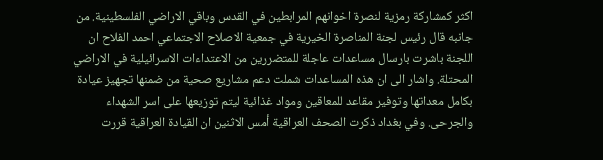اكثر كمشاركة رمزية لنصرة اخوانهم المرابطين في القدس وباقي الاراضي الفلسطينية. من جانبه قال رئيس لجنة المناصرة الخيرية في جمعية الاصلاح الاجتماعي احمد الفلاح ان اللجنة باشرت بارسال مساعدات عاجلة للمتضررين من الاعتداءات الاسرائيلية في الاراضي المحتلة. واشار الى ان هذه المساعدات شملت دعم مشاريع صحية من ضمنها تجهيز عيادة بكامل معداتها وتوفير مقاعد للمعاقين ومواد غذائية ليتم توزيعها على اسر الشهداء والجرحى. وفي بغداد ذكرت الصحف العراقية أمس الاثنين ان القيادة العراقية قررت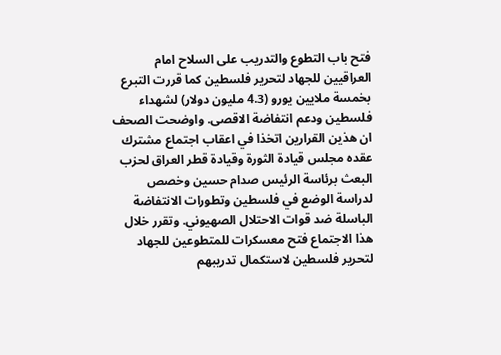فتح باب التطوع والتدريب على السلاح امام العراقيين للجهاد لتحرير فلسطين كما قررت التبرع بخمسة ملايين يورو (4.3 مليون دولار) لشهداء فلسطين ودعم انتفاضة الاقصى. واوضحت الصحف ان هذين القرارين اتخذا في اعقاب اجتماع مشترك عقده مجلس قيادة الثورة وقيادة قطر العراق لحزب البعث برئاسة الرئيس صدام حسين وخصص لدراسة الوضع في فلسطين وتطورات الانتفاضة الباسلة ضد قوات الاحتلال الصهيوني. وتقرر خلال هذا الاجتماع فتح معسكرات للمتطوعين للجهاد لتحرير فلسطين لاستكمال تدريبهم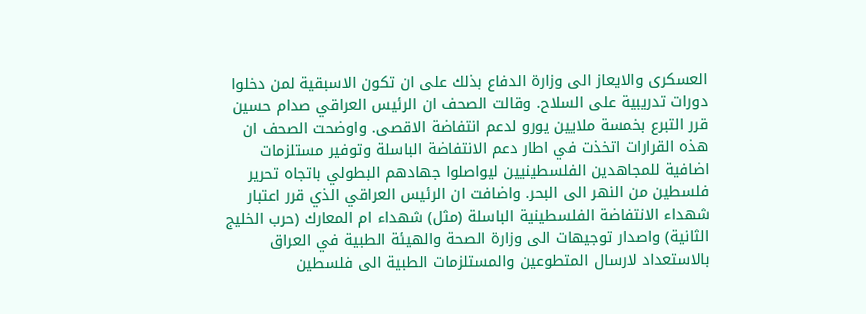العسكرى والايعاز الى وزارة الدفاع بذلك على ان تكون الاسبقية لمن دخلوا دورات تدريبية على السلاح. وقالت الصحف ان الرئيس العراقي صدام حسين قرر التبرع بخمسة ملايين يورو لدعم انتفاضة الاقصى. واوضحت الصحف ان هذه القرارات اتخذت في اطار دعم الانتفاضة الباسلة وتوفير مستلزمات اضافية للمجاهدين الفلسطينيين ليواصلوا جهادهم البطولي باتجاه تحرير فلسطين من النهر الى البحر. واضافت ان الرئيس العراقي الذي قرر اعتبار شهداء الانتفاضة الفلسطينية الباسلة (مثل) شهداء ام المعارك (حرب الخليج الثانية) واصدار توجيهات الى وزارة الصحة والهيئة الطبية في العراق بالاستعداد لارسال المتطوعين والمستلزمات الطبية الى فلسطين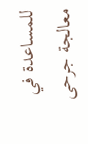للمساعدة في معالجة جرحى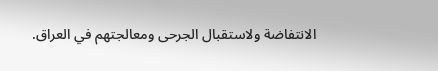الانتفاضة ولاستقبال الجرحى ومعالجتهم في العراق.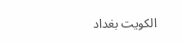الكويت بغداد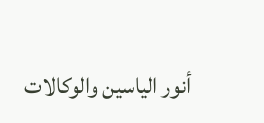أنور الياسين والوكالات